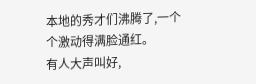本地的秀才们沸腾了,一个个激动得满脸通红。
有人大声叫好,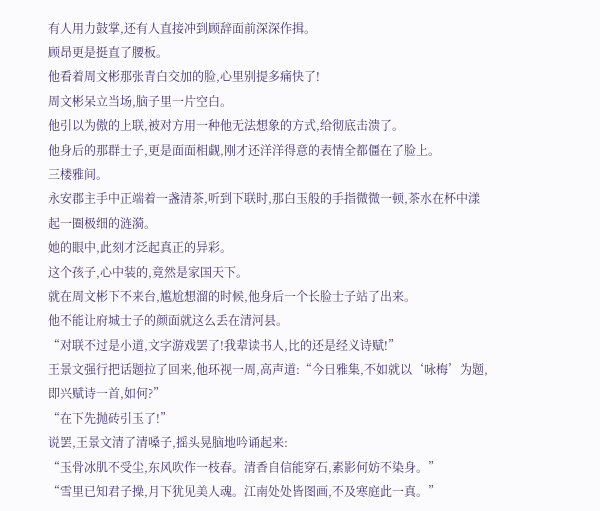有人用力鼓掌,还有人直接冲到顾辞面前深深作揖。
顾昂更是挺直了腰板。
他看着周文彬那张青白交加的脸,心里别提多痛快了!
周文彬呆立当场,脑子里一片空白。
他引以为傲的上联,被对方用一种他无法想象的方式,给彻底击溃了。
他身后的那群士子,更是面面相觑,刚才还洋洋得意的表情全都僵在了脸上。
三楼雅间。
永安郡主手中正端着一盏清茶,听到下联时,那白玉般的手指微微一顿,茶水在杯中漾起一圈极细的涟漪。
她的眼中,此刻才泛起真正的异彩。
这个孩子,心中装的,竟然是家国天下。
就在周文彬下不来台,尴尬想溜的时候,他身后一个长脸士子站了出来。
他不能让府城士子的颜面就这么丢在清河县。
“对联不过是小道,文字游戏罢了!我辈读书人,比的还是经义诗赋!”
王景文强行把话题拉了回来,他环视一周,高声道:“今日雅集,不如就以‘咏梅’为题,即兴赋诗一首,如何?”
“在下先抛砖引玉了!”
说罢,王景文清了清嗓子,摇头晃脑地吟诵起来:
“玉骨冰肌不受尘,东风吹作一枝春。清香自信能穿石,素影何妨不染身。”
“雪里已知君子操,月下犹见美人魂。江南处处皆图画,不及寒庭此一真。”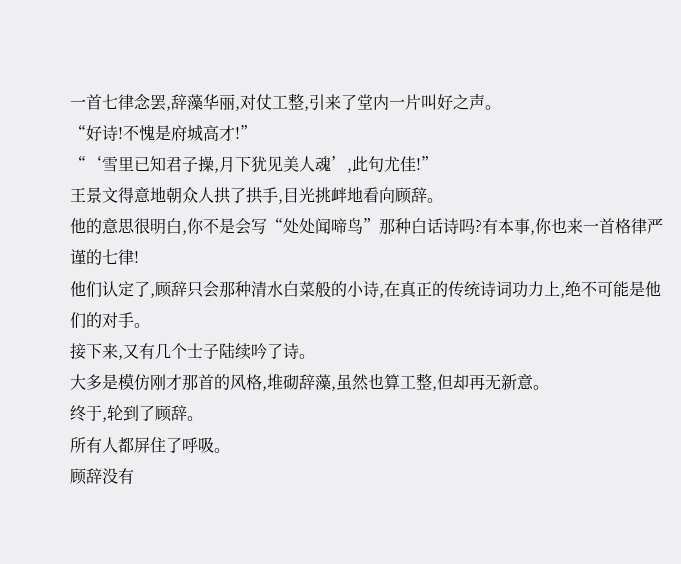一首七律念罢,辞藻华丽,对仗工整,引来了堂内一片叫好之声。
“好诗!不愧是府城高才!”
“‘雪里已知君子操,月下犹见美人魂’,此句尤佳!”
王景文得意地朝众人拱了拱手,目光挑衅地看向顾辞。
他的意思很明白,你不是会写“处处闻啼鸟”那种白话诗吗?有本事,你也来一首格律严谨的七律!
他们认定了,顾辞只会那种清水白菜般的小诗,在真正的传统诗词功力上,绝不可能是他们的对手。
接下来,又有几个士子陆续吟了诗。
大多是模仿刚才那首的风格,堆砌辞藻,虽然也算工整,但却再无新意。
终于,轮到了顾辞。
所有人都屏住了呼吸。
顾辞没有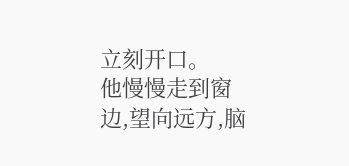立刻开口。
他慢慢走到窗边,望向远方,脑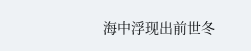海中浮现出前世冬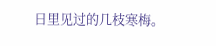日里见过的几枝寒梅。